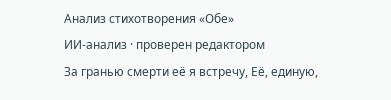Анализ стихотворения «Обе»
ИИ-анализ · проверен редактором
За гранью смерти её я встречу, Её, единую,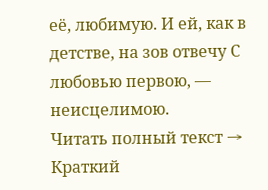её, любимую. И ей, как в детстве, на зов отвечу С любовью первою, — неисцелимою.
Читать полный текст →
Краткий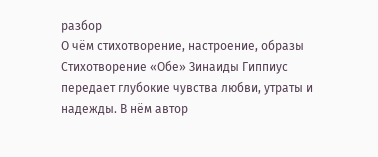разбор
О чём стихотворение, настроение, образы
Стихотворение «Обе» Зинаиды Гиппиус передает глубокие чувства любви, утраты и надежды. В нём автор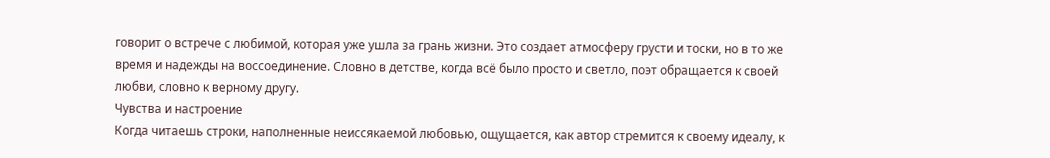говорит о встрече с любимой, которая уже ушла за грань жизни. Это создает атмосферу грусти и тоски, но в то же время и надежды на воссоединение. Словно в детстве, когда всё было просто и светло, поэт обращается к своей любви, словно к верному другу.
Чувства и настроение
Когда читаешь строки, наполненные неиссякаемой любовью, ощущается, как автор стремится к своему идеалу, к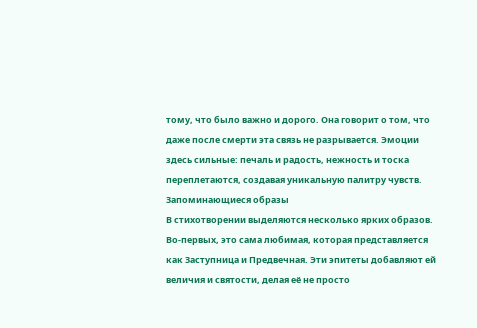тому, что было важно и дорого. Она говорит о том, что даже после смерти эта связь не разрывается. Эмоции здесь сильные: печаль и радость, нежность и тоска переплетаются, создавая уникальную палитру чувств.
Запоминающиеся образы
В стихотворении выделяются несколько ярких образов. Во-первых, это сама любимая, которая представляется как Заступница и Предвечная. Эти эпитеты добавляют ей величия и святости, делая её не просто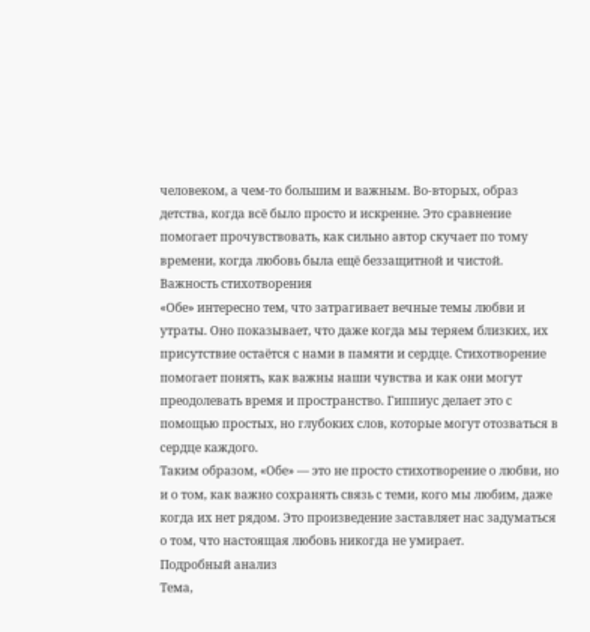человеком, а чем-то большим и важным. Во-вторых, образ детства, когда всё было просто и искренне. Это сравнение помогает прочувствовать, как сильно автор скучает по тому времени, когда любовь была ещё беззащитной и чистой.
Важность стихотворения
«Обе» интересно тем, что затрагивает вечные темы любви и утраты. Оно показывает, что даже когда мы теряем близких, их присутствие остаётся с нами в памяти и сердце. Стихотворение помогает понять, как важны наши чувства и как они могут преодолевать время и пространство. Гиппиус делает это с помощью простых, но глубоких слов, которые могут отозваться в сердце каждого.
Таким образом, «Обе» — это не просто стихотворение о любви, но и о том, как важно сохранять связь с теми, кого мы любим, даже когда их нет рядом. Это произведение заставляет нас задуматься о том, что настоящая любовь никогда не умирает.
Подробный анализ
Тема,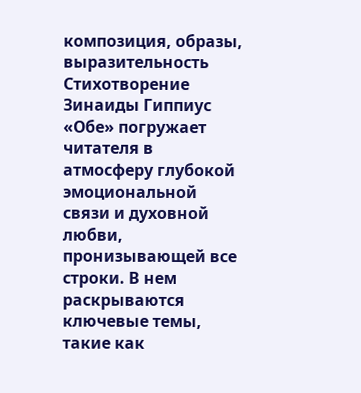композиция, образы, выразительность
Стихотворение Зинаиды Гиппиус «Обе» погружает читателя в атмосферу глубокой эмоциональной связи и духовной любви, пронизывающей все строки. В нем раскрываются ключевые темы, такие как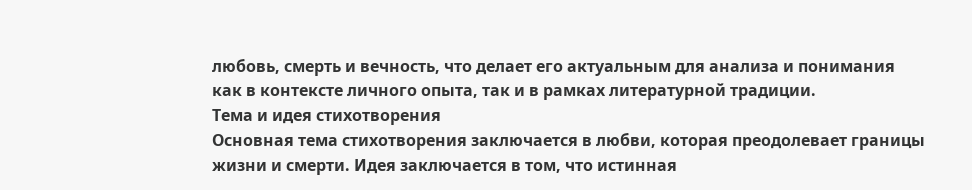любовь, смерть и вечность, что делает его актуальным для анализа и понимания как в контексте личного опыта, так и в рамках литературной традиции.
Тема и идея стихотворения
Основная тема стихотворения заключается в любви, которая преодолевает границы жизни и смерти. Идея заключается в том, что истинная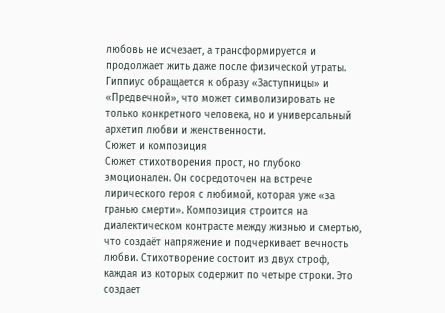любовь не исчезает, а трансформируется и продолжает жить даже после физической утраты. Гиппиус обращается к образу «Заступницы» и «Предвечной», что может символизировать не только конкретного человека, но и универсальный архетип любви и женственности.
Сюжет и композиция
Сюжет стихотворения прост, но глубоко эмоционален. Он сосредоточен на встрече лирического героя с любимой, которая уже «за гранью смерти». Композиция строится на диалектическом контрасте между жизнью и смертью, что создаёт напряжение и подчеркивает вечность любви. Стихотворение состоит из двух строф, каждая из которых содержит по четыре строки. Это создает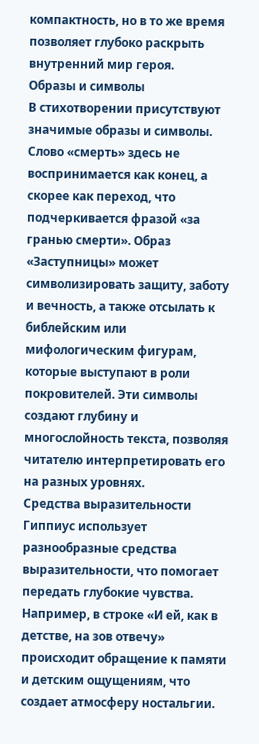компактность, но в то же время позволяет глубоко раскрыть внутренний мир героя.
Образы и символы
В стихотворении присутствуют значимые образы и символы. Слово «смерть» здесь не воспринимается как конец, а скорее как переход, что подчеркивается фразой «за гранью смерти». Образ «Заступницы» может символизировать защиту, заботу и вечность, а также отсылать к библейским или мифологическим фигурам, которые выступают в роли покровителей. Эти символы создают глубину и многослойность текста, позволяя читателю интерпретировать его на разных уровнях.
Средства выразительности
Гиппиус использует разнообразные средства выразительности, что помогает передать глубокие чувства. Например, в строке «И ей, как в детстве, на зов отвечу» происходит обращение к памяти и детским ощущениям, что создает атмосферу ностальгии.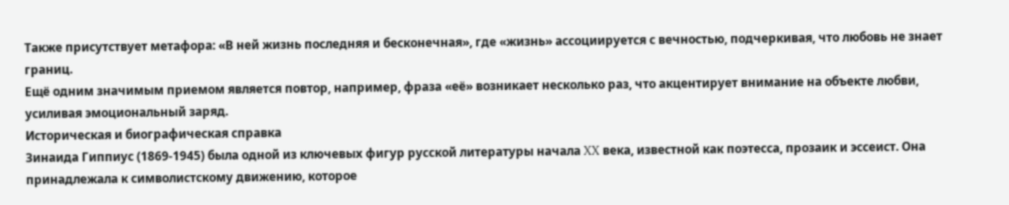Также присутствует метафора: «В ней жизнь последняя и бесконечная», где «жизнь» ассоциируется с вечностью, подчеркивая, что любовь не знает границ.
Ещё одним значимым приемом является повтор, например, фраза «её» возникает несколько раз, что акцентирует внимание на объекте любви, усиливая эмоциональный заряд.
Историческая и биографическая справка
Зинаида Гиппиус (1869-1945) была одной из ключевых фигур русской литературы начала XX века, известной как поэтесса, прозаик и эссеист. Она принадлежала к символистскому движению, которое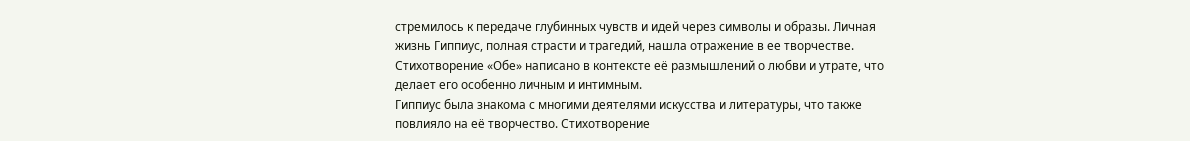стремилось к передаче глубинных чувств и идей через символы и образы. Личная жизнь Гиппиус, полная страсти и трагедий, нашла отражение в ее творчестве. Стихотворение «Обе» написано в контексте её размышлений о любви и утрате, что делает его особенно личным и интимным.
Гиппиус была знакома с многими деятелями искусства и литературы, что также повлияло на её творчество. Стихотворение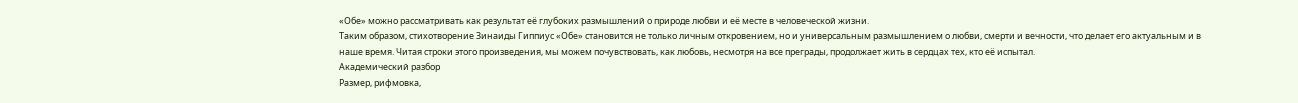«Обе» можно рассматривать как результат её глубоких размышлений о природе любви и её месте в человеческой жизни.
Таким образом, стихотворение Зинаиды Гиппиус «Обе» становится не только личным откровением, но и универсальным размышлением о любви, смерти и вечности, что делает его актуальным и в наше время. Читая строки этого произведения, мы можем почувствовать, как любовь, несмотря на все преграды, продолжает жить в сердцах тех, кто её испытал.
Академический разбор
Размер, рифмовка,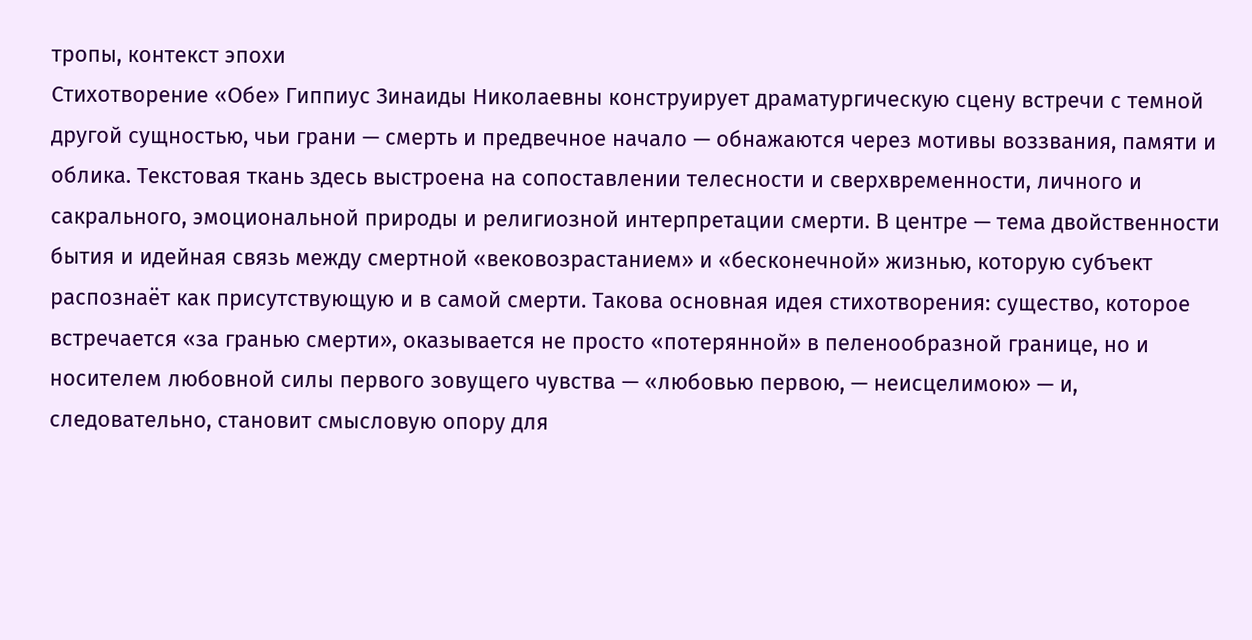тропы, контекст эпохи
Стихотворение «Обе» Гиппиус Зинаиды Николаевны конструирует драматургическую сцену встречи с темной другой сущностью, чьи грани — смерть и предвечное начало — обнажаются через мотивы воззвания, памяти и облика. Текстовая ткань здесь выстроена на сопоставлении телесности и сверхвременности, личного и сакрального, эмоциональной природы и религиозной интерпретации смерти. В центре — тема двойственности бытия и идейная связь между смертной «вековозрастанием» и «бесконечной» жизнью, которую субъект распознаёт как присутствующую и в самой смерти. Такова основная идея стихотворения: существо, которое встречается «за гранью смерти», оказывается не просто «потерянной» в пеленообразной границе, но и носителем любовной силы первого зовущего чувства — «любовью первою, — неисцелимою» — и, следовательно, становит смысловую опору для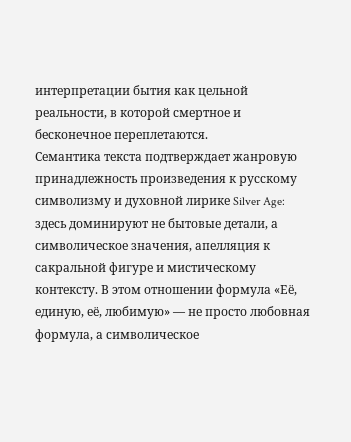интерпретации бытия как цельной реальности, в которой смертное и бесконечное переплетаются.
Семантика текста подтверждает жанровую принадлежность произведения к русскому символизму и духовной лирике Silver Age: здесь доминируют не бытовые детали, а символическое значения, апелляция к сакральной фигуре и мистическому контексту. В этом отношении формула «Её, единую, её, любимую» — не просто любовная формула, а символическое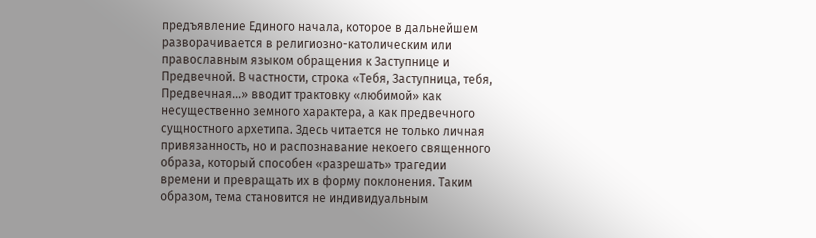предъявление Единого начала, которое в дальнейшем разворачивается в религиозно-католическим или православным языком обращения к Заступнице и Предвечной. В частности, строка «Тебя, Заступница, тебя, Предвечная…» вводит трактовку «любимой» как несущественно земного характера, а как предвечного сущностного архетипа. Здесь читается не только личная привязанность, но и распознавание некоего священного образа, который способен «разрешать» трагедии времени и превращать их в форму поклонения. Таким образом, тема становится не индивидуальным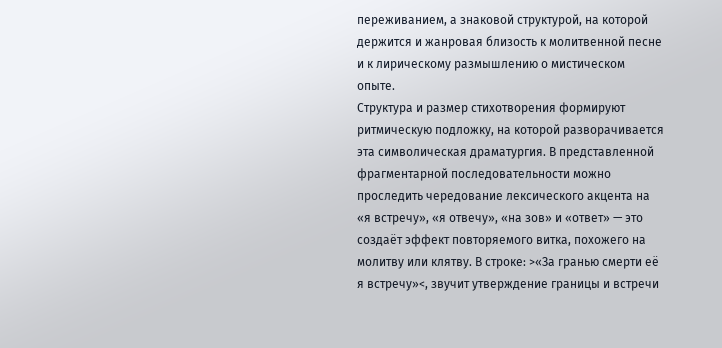переживанием, а знаковой структурой, на которой держится и жанровая близость к молитвенной песне и к лирическому размышлению о мистическом опыте.
Структура и размер стихотворения формируют ритмическую подложку, на которой разворачивается эта символическая драматургия. В представленной фрагментарной последовательности можно проследить чередование лексического акцента на «я встречу», «я отвечу», «на зов» и «ответ» — это создаёт эффект повторяемого витка, похожего на молитву или клятву. В строке: >«За гранью смерти её я встречу»<, звучит утверждение границы и встречи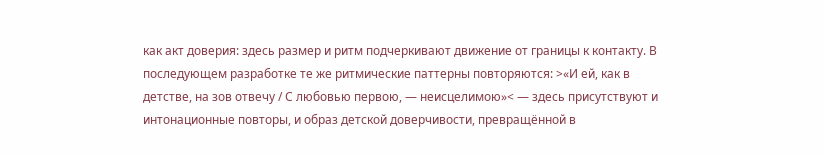как акт доверия: здесь размер и ритм подчеркивают движение от границы к контакту. В последующем разработке те же ритмические паттерны повторяются: >«И ей, как в детстве, на зов отвечу / С любовью первою, — неисцелимою»< — здесь присутствуют и интонационные повторы, и образ детской доверчивости, превращённой в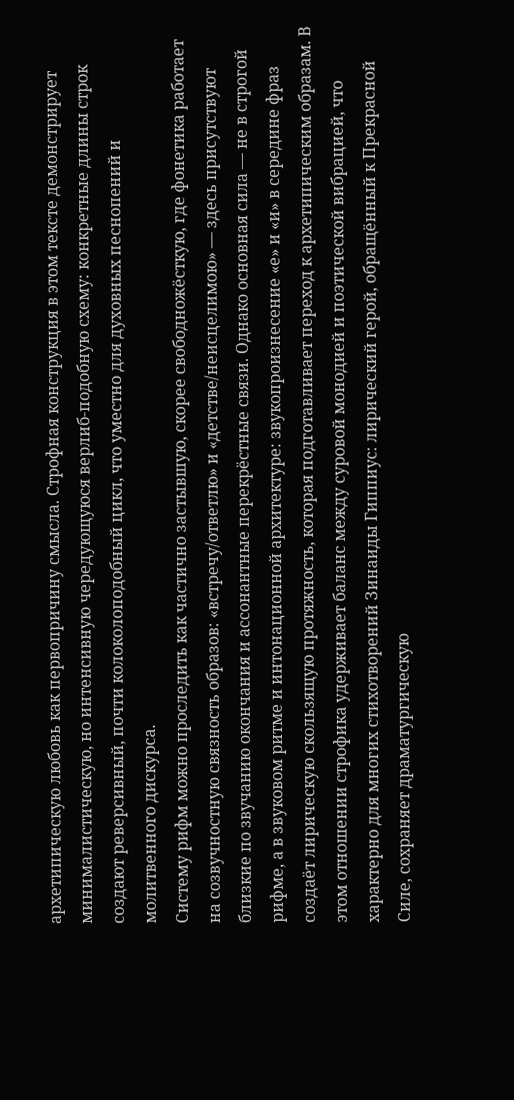архетипическую любовь как первопричину смысла. Строфная конструкция в этом тексте демонстрирует минималистическую, но интенсивную чередующуюся верлиб‑подобную схему: конкретные длины строк создают реверсивный, почти колоколоподобный цикл, что уместно для духовных песнопений и молитвенного дискурса.
Систему рифм можно проследить как частично застывшую, скорее свободножёсткую, где фонетика работает на созвучностную связность образов: «встречу/ответлю» и «детстве/неисцелимою» — здесь присутствуют близкие по звучанию окончания и ассонантные перекрёстные связи. Однако основная сила — не в строгой рифме, а в звуковом ритме и интонационной архитектуре: звукопроизнесение «е» и «и» в середине фраз создаёт лирическую скользящую протяжность, которая подготавливает переход к архетипическим образам. В этом отношении строфика удерживает баланс между суровой монодией и поэтической вибрацией, что характерно для многих стихотворений Зинаиды Гиппиус: лирический герой, обращённый к Прекрасной Силе, сохраняет драматургическую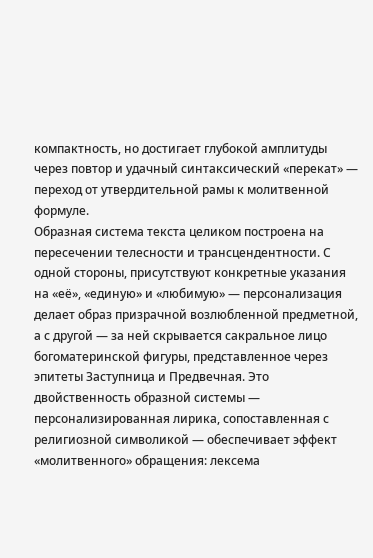компактность, но достигает глубокой амплитуды через повтор и удачный синтаксический «перекат» — переход от утвердительной рамы к молитвенной формуле.
Образная система текста целиком построена на пересечении телесности и трансцендентности. С одной стороны, присутствуют конкретные указания на «её», «единую» и «любимую» — персонализация делает образ призрачной возлюбленной предметной, а с другой — за ней скрывается сакральное лицо богоматеринской фигуры, представленное через эпитеты Заступница и Предвечная. Это двойственность образной системы — персонализированная лирика, сопоставленная с религиозной символикой — обеспечивает эффект «молитвенного» обращения: лексема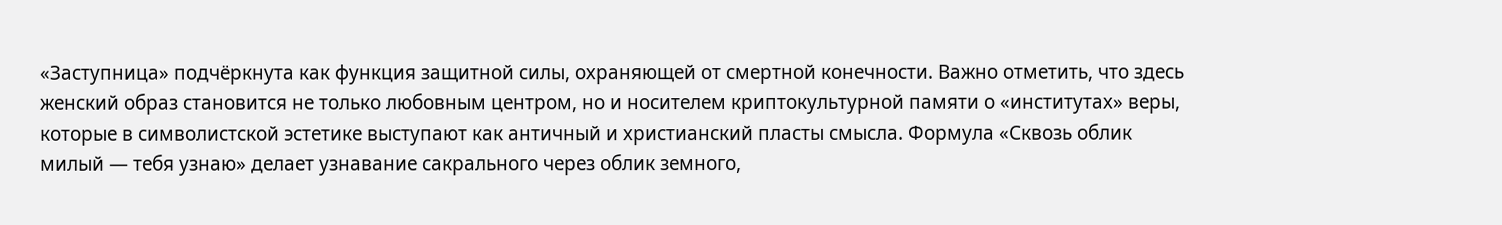«Заступница» подчёркнута как функция защитной силы, охраняющей от смертной конечности. Важно отметить, что здесь женский образ становится не только любовным центром, но и носителем криптокультурной памяти о «институтах» веры, которые в символистской эстетике выступают как античный и христианский пласты смысла. Формула «Сквозь облик милый — тебя узнаю» делает узнавание сакрального через облик земного,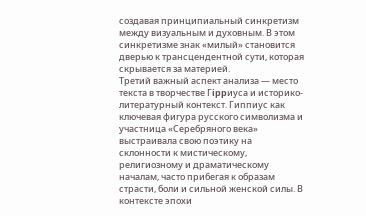создавая принципиальный синкретизм между визуальным и духовным. В этом синкретизме знак «милый» становится дверью к трансцендентной сути, которая скрывается за материей.
Третий важный аспект анализа — место текста в творчестве Гippиуса и историко-литературный контекст. Гиппиус как ключевая фигура русского символизма и участница «Серебряного века» выстраивала свою поэтику на склонности к мистическому, религиозному и драматическому началам, часто прибегая к образам страсти, боли и сильной женской силы. В контексте эпохи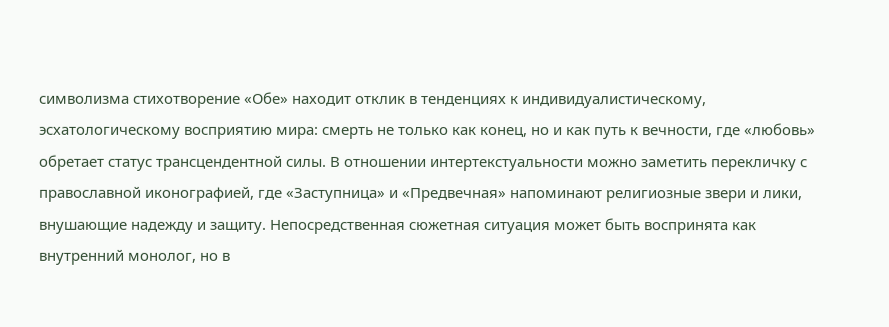символизма стихотворение «Обе» находит отклик в тенденциях к индивидуалистическому, эсхатологическому восприятию мира: смерть не только как конец, но и как путь к вечности, где «любовь» обретает статус трансцендентной силы. В отношении интертекстуальности можно заметить перекличку с православной иконографией, где «Заступница» и «Предвечная» напоминают религиозные звери и лики, внушающие надежду и защиту. Непосредственная сюжетная ситуация может быть воспринята как внутренний монолог, но в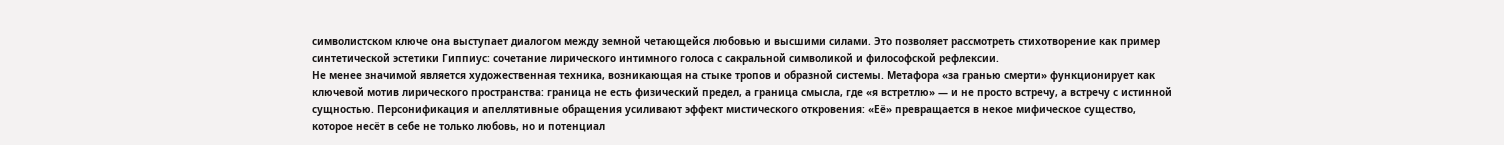символистском ключе она выступает диалогом между земной четающейся любовью и высшими силами. Это позволяет рассмотреть стихотворение как пример синтетической эстетики Гиппиус: сочетание лирического интимного голоса с сакральной символикой и философской рефлексии.
Не менее значимой является художественная техника, возникающая на стыке тропов и образной системы. Метафора «за гранью смерти» функционирует как ключевой мотив лирического пространства: граница не есть физический предел, а граница смысла, где «я встретлю» — и не просто встречу, а встречу с истинной сущностью. Персонификация и апеллятивные обращения усиливают эффект мистического откровения: «Её» превращается в некое мифическое существо, которое несёт в себе не только любовь, но и потенциал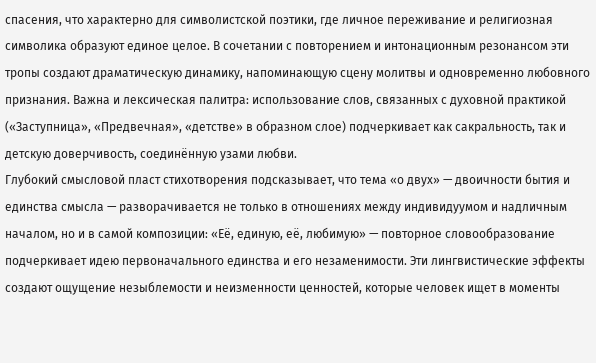спасения, что характерно для символистской поэтики, где личное переживание и религиозная символика образуют единое целое. В сочетании с повторением и интонационным резонансом эти тропы создают драматическую динамику, напоминающую сцену молитвы и одновременно любовного признания. Важна и лексическая палитра: использование слов, связанных с духовной практикой («Заступница», «Предвечная», «детстве» в образном слое) подчеркивает как сакральность, так и детскую доверчивость, соединённую узами любви.
Глубокий смысловой пласт стихотворения подсказывает, что тема «о двух» — двоичности бытия и единства смысла — разворачивается не только в отношениях между индивидуумом и надличным началом, но и в самой композиции: «Её, единую, её, любимую» — повторное словообразование подчеркивает идею первоначального единства и его незаменимости. Эти лингвистические эффекты создают ощущение незыблемости и неизменности ценностей, которые человек ищет в моменты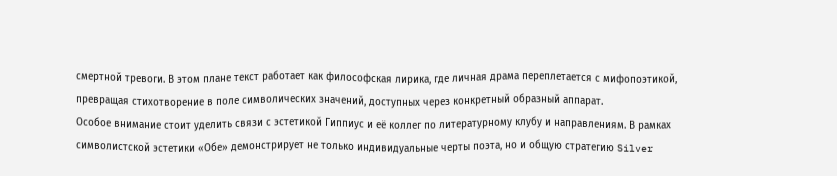смертной тревоги. В этом плане текст работает как философская лирика, где личная драма переплетается с мифопоэтикой, превращая стихотворение в поле символических значений, доступных через конкретный образный аппарат.
Особое внимание стоит уделить связи с эстетикой Гиппиус и её коллег по литературному клубу и направлениям. В рамках символистской эстетики «Обе» демонстрирует не только индивидуальные черты поэта, но и общую стратегию Silver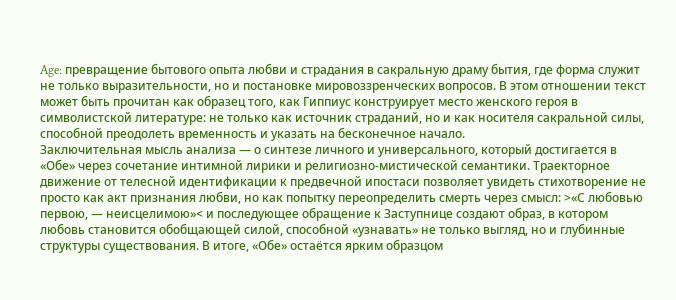Age: превращение бытового опыта любви и страдания в сакральную драму бытия, где форма служит не только выразительности, но и постановке мировоззренческих вопросов. В этом отношении текст может быть прочитан как образец того, как Гиппиус конструирует место женского героя в символистской литературе: не только как источник страданий, но и как носителя сакральной силы, способной преодолеть временность и указать на бесконечное начало.
Заключительная мысль анализа — о синтезе личного и универсального, который достигается в «Обе» через сочетание интимной лирики и религиозно‑мистической семантики. Траекторное движение от телесной идентификации к предвечной ипостаси позволяет увидеть стихотворение не просто как акт признания любви, но как попытку переопределить смерть через смысл: >«С любовью первою, — неисцелимою»< и последующее обращение к Заступнице создают образ, в котором любовь становится обобщающей силой, способной «узнавать» не только выгляд, но и глубинные структуры существования. В итоге, «Обе» остаётся ярким образцом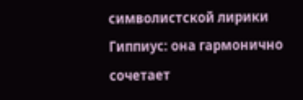символистской лирики Гиппиус: она гармонично сочетает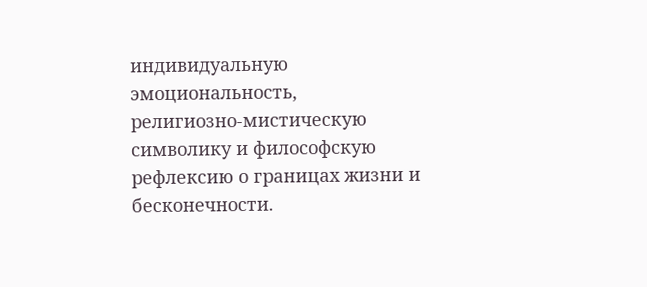индивидуальную эмоциональность, религиозно‑мистическую символику и философскую рефлексию о границах жизни и бесконечности.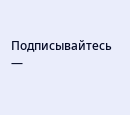Подписывайтесь —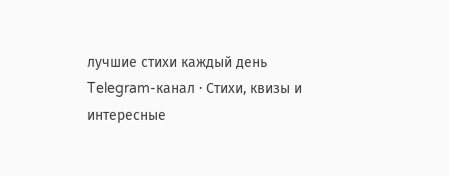лучшие стихи каждый день
Telegram-канал · Стихи, квизы и интересные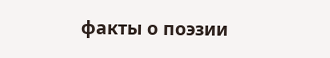факты о поэзии